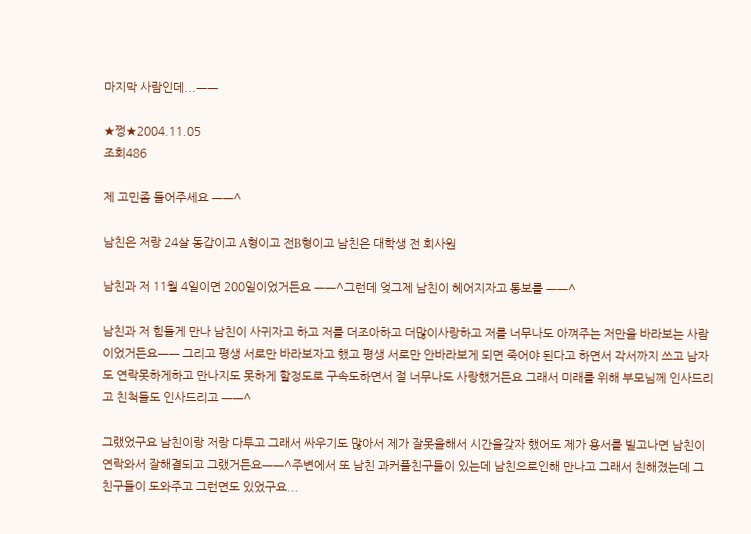마지막 사람인데...ㅡㅡ

★쩡★2004.11.05
조회486

제 고민좀 들어주세요 ㅡㅡ^

남친은 저랑 24살 동갑이고 A형이고 전B형이고 남친은 대학생 전 회사원

남친과 저 11월 4일이면 200일이었거든요 ㅡㅡ^그런데 엊그제 남친이 헤어지자고 통보를 ㅡㅡ^

남친과 저 힘들게 만나 남친이 사귀자고 하고 저를 더조아하고 더많이사랑하고 저를 너무나도 아껴주는 저만을 바라보는 사람이었거든요ㅡㅡ 그리고 평생 서로만 바라보자고 했고 평생 서로만 안바라보게 되면 죽어야 된다고 하면서 각서까지 쓰고 남자도 연락못하게하고 만나지도 못하게 할정도로 구속도하면서 절 너무나도 사랑했거든요 그래서 미래를 위해 부모님께 인사드리고 친척들도 인사드리고 ㅡㅡ^

그랬었구요 남친이랑 저랑 다투고 그래서 싸우기도 많아서 제가 잘못을해서 시간을갖자 했어도 제가 용서를 빌고나면 남친이 연락와서 잘해결되고 그랬거든요ㅡㅡ^주변에서 또 남친 과커플친구들이 있는데 남친으로인해 만나고 그래서 친해졌는데 그친구들이 도와주고 그런면도 있었구요...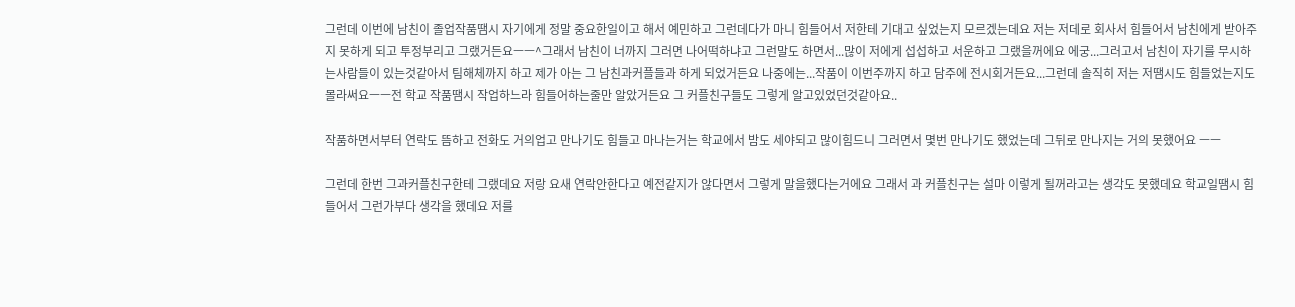그런데 이번에 남친이 졸업작품땜시 자기에게 정말 중요한일이고 해서 예민하고 그런데다가 마니 힘들어서 저한테 기대고 싶었는지 모르겠는데요 저는 저데로 회사서 힘들어서 남친에게 받아주지 못하게 되고 투정부리고 그랬거든요ㅡㅡ^그래서 남친이 너까지 그러면 나어떡하냐고 그런말도 하면서...많이 저에게 섭섭하고 서운하고 그랬을꺼에요 에궁...그러고서 남친이 자기를 무시하는사람들이 있는것같아서 팀해체까지 하고 제가 아는 그 남친과커플들과 하게 되었거든요 나중에는...작품이 이번주까지 하고 담주에 전시회거든요...그런데 솔직히 저는 저땜시도 힘들었는지도 몰라써요ㅡㅡ전 학교 작품땜시 작업하느라 힘들어하는줄만 알았거든요 그 커플친구들도 그렇게 알고있었던것같아요..

작품하면서부터 연락도 뜸하고 전화도 거의업고 만나기도 힘들고 마나는거는 학교에서 밤도 세야되고 많이힘드니 그러면서 몇번 만나기도 했었는데 그뒤로 만나지는 거의 못했어요 ㅡㅡ

그런데 한번 그과커플친구한테 그랬데요 저랑 요새 연락안한다고 예전같지가 않다면서 그렇게 말을했다는거에요 그래서 과 커플친구는 설마 이렇게 될꺼라고는 생각도 못했데요 학교일땜시 힘들어서 그런가부다 생각을 했데요 저를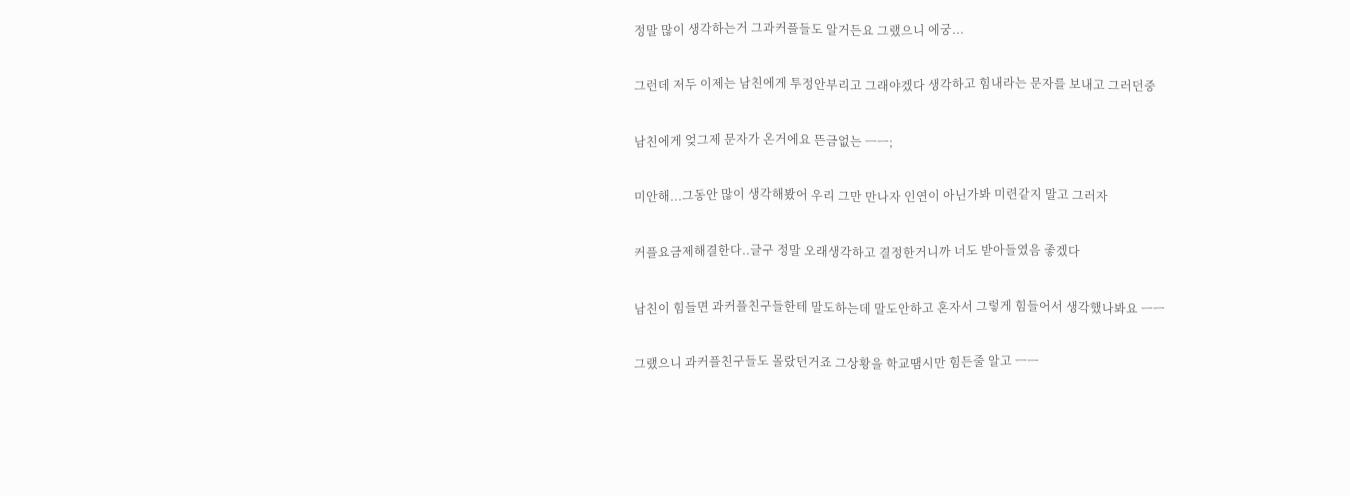정말 많이 생각하는거 그과커플들도 알거든요 그랬으니 에궁...

그런데 저두 이제는 남친에게 투정안부리고 그래야겠다 생각하고 힘내라는 문자를 보내고 그러던중

남친에게 엊그제 문자가 온거에요 뜬금없는 ㅡㅡ;

미안해...그동안 많이 생각해봤어 우리 그만 만나자 인연이 아닌가봐 미련같지 말고 그러자

커플요금제해결한다..글구 정말 오래생각하고 결정한거니까 너도 받아들였음 좋겠다

남친이 힘들면 과커플친구들한테 말도하는데 말도안하고 혼자서 그렇게 힘들어서 생각했나봐요 ㅡㅡ

그랬으니 과커플친구들도 몰랐던거죠 그상황을 학교땜시만 힘든줄 알고 ㅡㅡ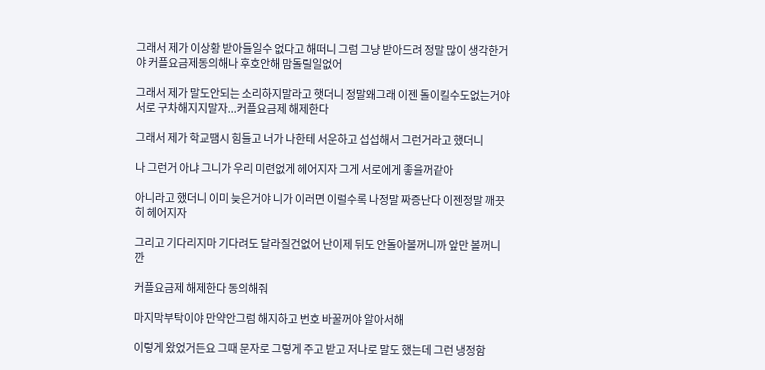그래서 제가 이상황 받아들일수 없다고 해떠니 그럼 그냥 받아드려 정말 많이 생각한거야 커플요금제동의해나 후호안해 맘돌릴일없어

그래서 제가 말도안되는 소리하지말라고 햇더니 정말왜그래 이젠 돌이킬수도없는거야 서로 구차해지지말자...커플요금제 해제한다

그래서 제가 학교땜시 힘들고 너가 나한테 서운하고 섭섭해서 그런거라고 했더니

나 그런거 아냐 그니가 우리 미련없게 헤어지자 그게 서로에게 좋을꺼같아

아니라고 했더니 이미 늦은거야 니가 이러면 이럴수록 나정말 짜증난다 이젠정말 깨끗히 헤어지자

그리고 기다리지마 기다려도 달라질건없어 난이제 뒤도 안돌아볼꺼니까 앞만 볼꺼니깐

커플요금제 해제한다 동의해줘

마지막부탁이야 만약안그럼 해지하고 번호 바꿀꺼야 알아서해

이렇게 왔었거든요 그때 문자로 그렇게 주고 받고 저나로 말도 했는데 그런 냉정함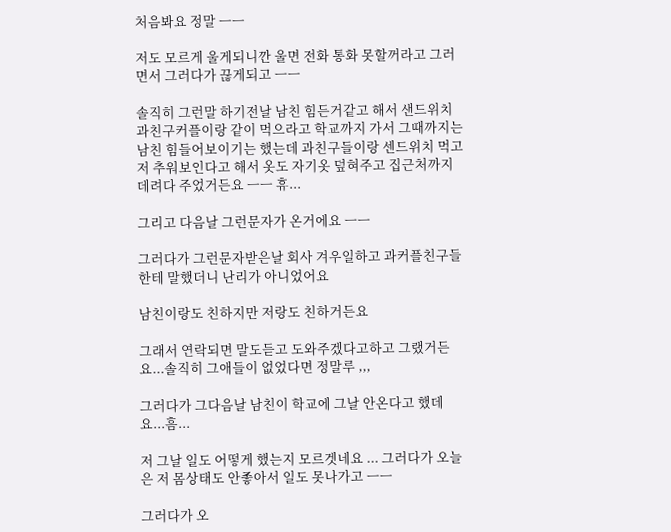처음봐요 정말 ㅡㅡ

저도 모르게 울게되니깐 울면 전화 통화 못할꺼라고 그러면서 그러다가 끊게되고 ㅡㅡ

솔직히 그런말 하기전날 남친 힘든거같고 해서 샌드위치 과친구커플이랑 같이 먹으라고 학교까지 가서 그때까지는 남친 힘들어보이기는 했는데 과친구들이랑 센드위치 먹고 저 추워보인다고 해서 옷도 자기옷 덮혀주고 집근처까지 데려다 주었거든요 ㅡㅡ 휴...

그리고 다음날 그런문자가 온거에요 ㅡㅡ

그러다가 그런문자받은날 회사 겨우일하고 과커플친구들한테 말했더니 난리가 아니었어요

남친이랑도 친하지만 저랑도 친하거든요

그래서 연락되면 말도듣고 도와주겠다고하고 그랬거든요...솔직히 그애들이 없었다면 정말루 ,,,

그러다가 그다음날 남친이 학교에 그날 안온다고 했데요...흠...

저 그날 일도 어떻게 했는지 모르겟네요 ... 그러다가 오늘은 저 몸상태도 안좋아서 일도 못나가고 ㅡㅡ

그러다가 오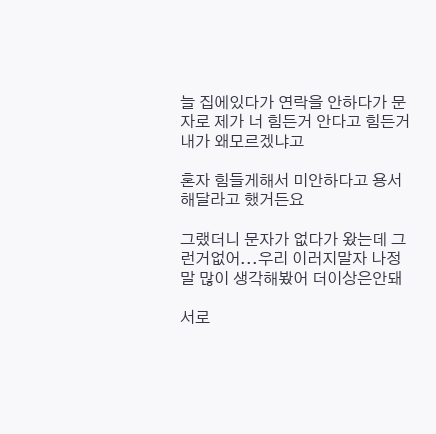늘 집에있다가 연락을 안하다가 문자로 제가 너 힘든거 안다고 힘든거 내가 왜모르겠냐고

혼자 힘들게해서 미안하다고 용서해달라고 했거든요

그랬더니 문자가 없다가 왔는데 그런거없어...우리 이러지말자 나정말 많이 생각해봤어 더이상은안돼

서로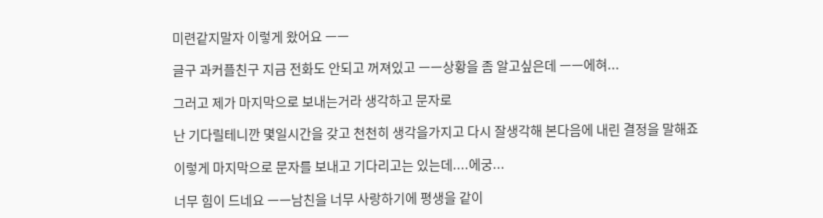미련같지말자 이렇게 왔어요 ㅡㅡ

글구 과커플친구 지금 전화도 안되고 꺼져있고 ㅡㅡ상황을 좀 알고싶은데 ㅡㅡ에혀...

그러고 제가 마지막으로 보내는거라 생각하고 문자로

난 기다릴테니깐 몇일시간을 갖고 천천히 생각을가지고 다시 잘생각해 본다음에 내린 결정을 말해죠

이렇게 마지막으로 문자를 보내고 기다리고는 있는데....에궁...

너무 힘이 드네요 ㅡㅡ남친을 너무 사랑하기에 평생을 같이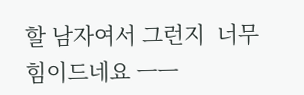할 남자여서 그런지  너무 힘이드네요 ㅡㅡ